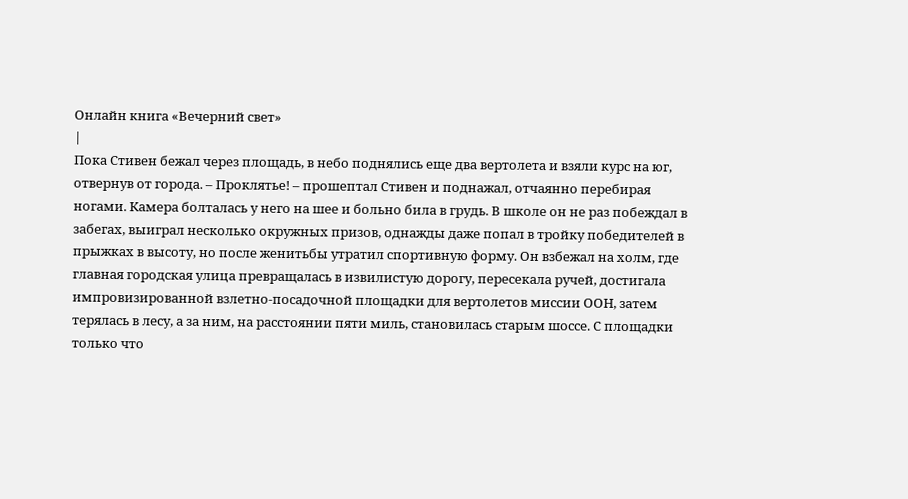Онлайн книга «Вечерний свет»
|
Пока Стивен бежал через площадь, в небо поднялись еще два вертолета и взяли курс на юг, отвернув от города. – Проклятье! – прошептал Стивен и поднажал, отчаянно перебирая ногами. Камера болталась у него на шее и больно била в грудь. В школе он не раз побеждал в забегах, выиграл несколько окружных призов, однажды даже попал в тройку победителей в прыжках в высоту, но после женитьбы утратил спортивную форму. Он взбежал на холм, где главная городская улица превращалась в извилистую дорогу, пересекала ручей, достигала импровизированной взлетно-посадочной площадки для вертолетов миссии ООН, затем терялась в лесу, а за ним, на расстоянии пяти миль, становилась старым шоссе. С площадки только что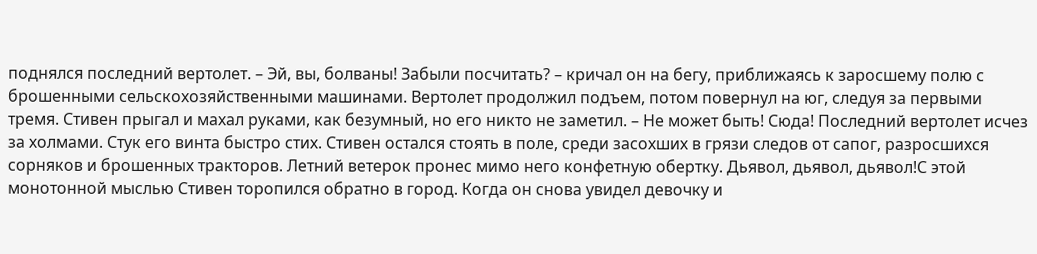поднялся последний вертолет. – Эй, вы, болваны! Забыли посчитать? – кричал он на бегу, приближаясь к заросшему полю с брошенными сельскохозяйственными машинами. Вертолет продолжил подъем, потом повернул на юг, следуя за первыми тремя. Стивен прыгал и махал руками, как безумный, но его никто не заметил. – Не может быть! Сюда! Последний вертолет исчез за холмами. Стук его винта быстро стих. Стивен остался стоять в поле, среди засохших в грязи следов от сапог, разросшихся сорняков и брошенных тракторов. Летний ветерок пронес мимо него конфетную обертку. Дьявол, дьявол, дьявол!С этой монотонной мыслью Стивен торопился обратно в город. Когда он снова увидел девочку и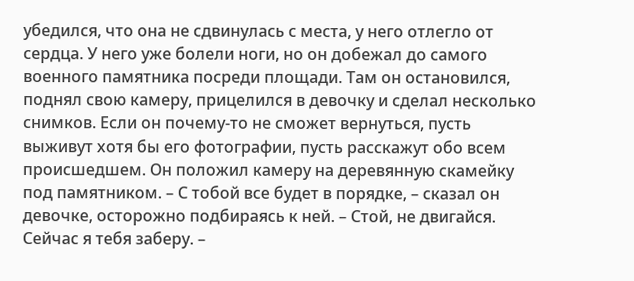убедился, что она не сдвинулась с места, у него отлегло от сердца. У него уже болели ноги, но он добежал до самого военного памятника посреди площади. Там он остановился, поднял свою камеру, прицелился в девочку и сделал несколько снимков. Если он почему-то не сможет вернуться, пусть выживут хотя бы его фотографии, пусть расскажут обо всем происшедшем. Он положил камеру на деревянную скамейку под памятником. – С тобой все будет в порядке, – сказал он девочке, осторожно подбираясь к ней. – Стой, не двигайся. Сейчас я тебя заберу. –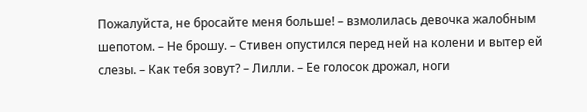Пожалуйста, не бросайте меня больше! – взмолилась девочка жалобным шепотом. – Не брошу. – Стивен опустился перед ней на колени и вытер ей слезы. – Как тебя зовут? – Лилли. – Ее голосок дрожал, ноги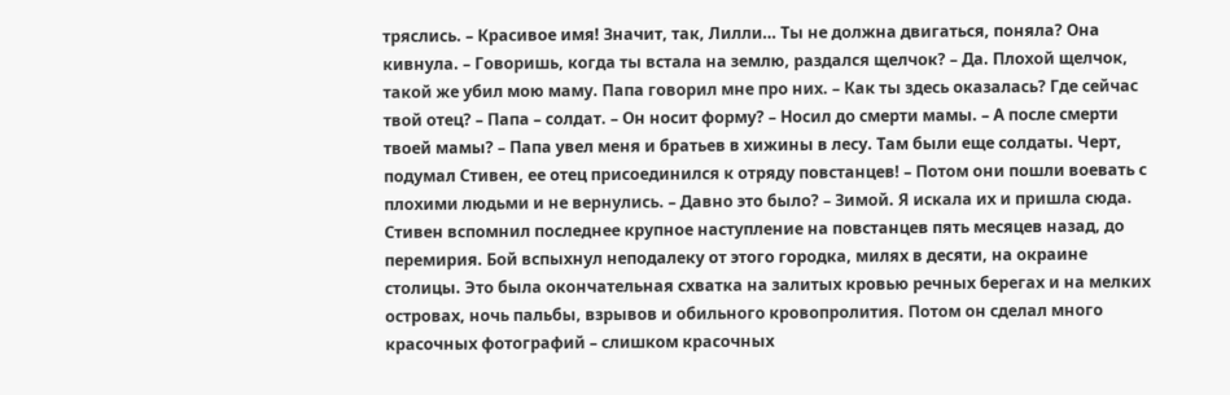тряслись. – Красивое имя! Значит, так, Лилли… Ты не должна двигаться, поняла? Она кивнула. – Говоришь, когда ты встала на землю, раздался щелчок? – Да. Плохой щелчок, такой же убил мою маму. Папа говорил мне про них. – Как ты здесь оказалась? Где сейчас твой отец? – Папа – солдат. – Он носит форму? – Носил до смерти мамы. – А после смерти твоей мамы? – Папа увел меня и братьев в хижины в лесу. Там были еще солдаты. Черт, подумал Стивен, ее отец присоединился к отряду повстанцев! – Потом они пошли воевать с плохими людьми и не вернулись. – Давно это было? – Зимой. Я искала их и пришла сюда. Стивен вспомнил последнее крупное наступление на повстанцев пять месяцев назад, до перемирия. Бой вспыхнул неподалеку от этого городка, милях в десяти, на окраине столицы. Это была окончательная схватка на залитых кровью речных берегах и на мелких островах, ночь пальбы, взрывов и обильного кровопролития. Потом он сделал много красочных фотографий – слишком красочных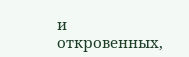и откровенных,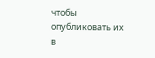чтобы опубликовать их в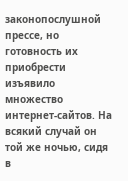законопослушной прессе, но готовность их приобрести изъявило множество интернет-сайтов. На всякий случай он той же ночью, сидя в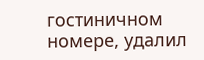гостиничном номере, удалил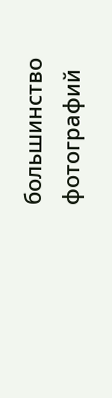большинство фотографий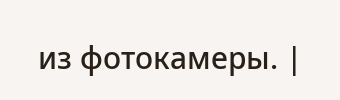из фотокамеры. |